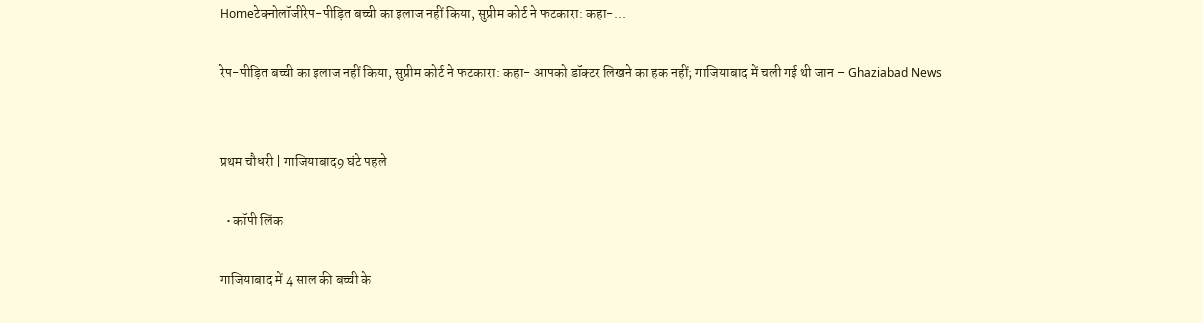Homeटेक्नोलॉजीरेप-पीड़ित बच्ची का इलाज नहीं किया, सुप्रीम कोर्ट ने फटकारा: कहा-...

रेप-पीड़ित बच्ची का इलाज नहीं किया, सुप्रीम कोर्ट ने फटकारा: कहा- आपको डॉक्टर लिखने का हक नहीं; गाजियाबाद में चली गई थी जान – Ghaziabad News


प्रथम चौधरी | गाजियाबाद9 घंटे पहले

  • कॉपी लिंक

गाजियाबाद में 4 साल की बच्ची के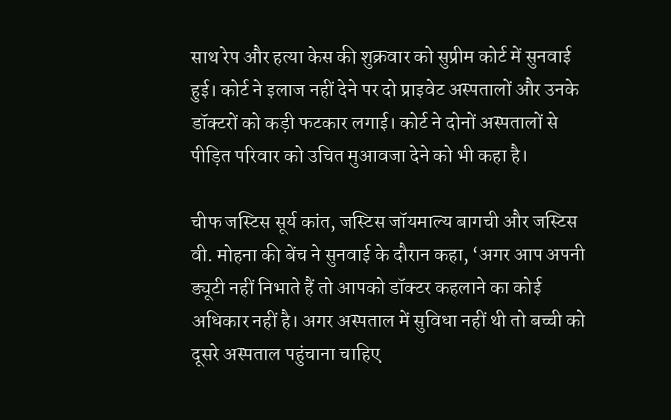साथ रेप और हत्या केस की शुक्रवार को सुप्रीम कोर्ट में सुनवाई हुई। कोर्ट ने इलाज नहीं देने पर दो प्राइवेट अस्पतालों और उनके डॉक्टरों को कड़ी फटकार लगाई। कोर्ट ने दोनों अस्पतालों से पीड़ित परिवार को उचित मुआवजा देने को भी कहा है।

चीफ जस्टिस सूर्य कांत, जस्टिस जॉयमाल्य बागची और जस्टिस वी. मोहना की बेंच ने सुनवाई के दौरान कहा, ‘अगर आप अपनी ड्यूटी नहीं निभाते हैं तो आपको डॉक्टर कहलाने का कोई अधिकार नहीं है। अगर अस्पताल में सुविधा नहीं थी तो बच्ची को दूसरे अस्पताल पहुंचाना चाहिए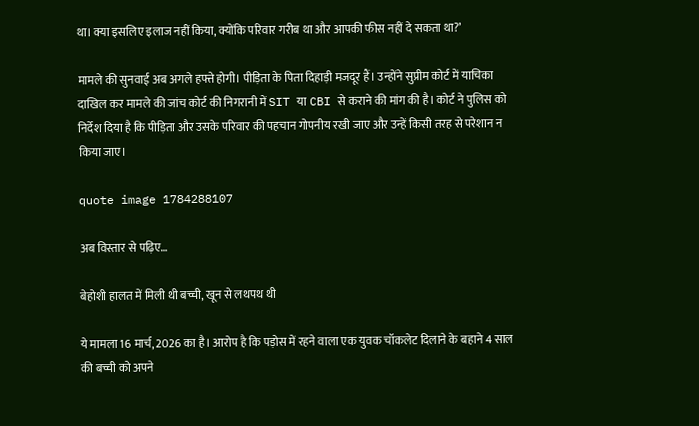था। क्या इसलिए इलाज नहीं किया, क्योंकि परिवार गरीब था और आपकी फीस नहीं दे सकता था?’

मामले की सुनवाई अब अगले हफ्ते होगी। पीड़िता के पिता दिहाड़ी मजदूर हैं। उन्होंने सुप्रीम कोर्ट में याचिका दाखिल कर मामले की जांच कोर्ट की निगरानी में SIT या CBI से कराने की मांग की है। कोर्ट ने पुलिस को निर्देश दिया है कि पीड़िता और उसके परिवार की पहचान गोपनीय रखी जाए और उन्हें किसी तरह से परेशान न किया जाए।

quote image 1784288107

अब विस्तार से पढ़िए…

बेहोशी हालत में मिली थी बच्ची, खून से लथपथ थी

ये मामला 16 मार्च, 2026 का है। आरोप है कि पड़ोस में रहने वाला एक युवक चॉकलेट दिलाने के बहाने 4 साल की बच्ची को अपने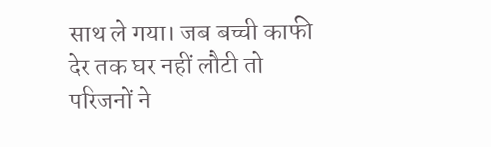साथ ले गया। जब बच्ची काफी देर तक घर नहीं लौटी तो परिजनों ने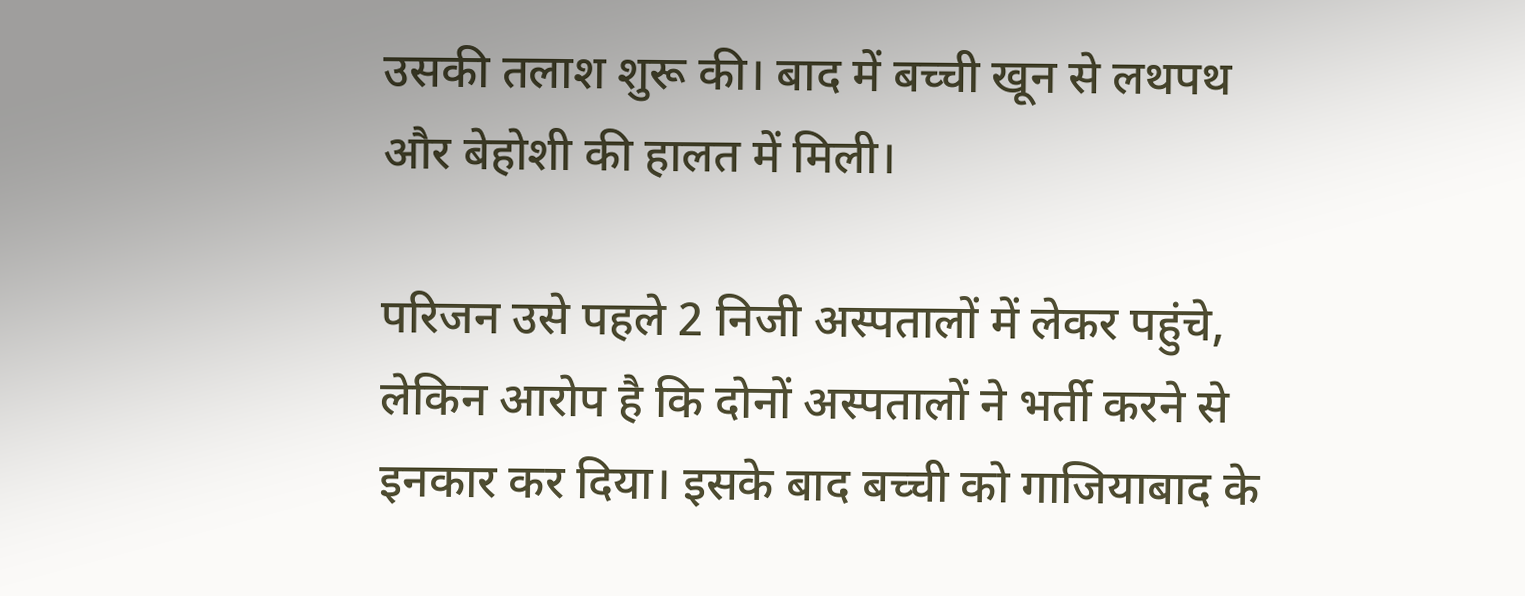उसकी तलाश शुरू की। बाद में बच्ची खून से लथपथ और बेहोशी की हालत में मिली।

परिजन उसे पहले 2 निजी अस्पतालों में लेकर पहुंचे, लेकिन आरोप है कि दोनों अस्पतालों ने भर्ती करने से इनकार कर दिया। इसके बाद बच्ची को गाजियाबाद के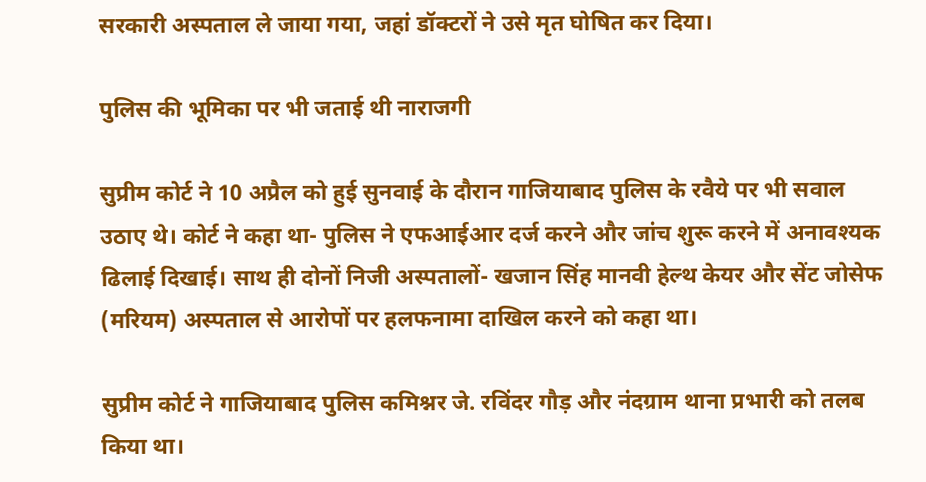सरकारी अस्पताल ले जाया गया, जहां डॉक्टरों ने उसे मृत घोषित कर दिया।

पुलिस की भूमिका पर भी जताई थी नाराजगी

सुप्रीम कोर्ट ने 10 अप्रैल को हुई सुनवाई के दौरान गाजियाबाद पुलिस के रवैये पर भी सवाल उठाए थे। कोर्ट ने कहा था- पुलिस ने एफआईआर दर्ज करने और जांच शुरू करने में अनावश्यक ढिलाई दिखाई। साथ ही दोनों निजी अस्पतालों- खजान सिंह मानवी हेल्थ केयर और सेंट जोसेफ (मरियम) अस्पताल से आरोपों पर हलफनामा दाखिल करने को कहा था।

सुप्रीम कोर्ट ने गाजियाबाद पुलिस कमिश्नर जे. रविंदर गौड़ और नंदग्राम थाना प्रभारी को तलब किया था।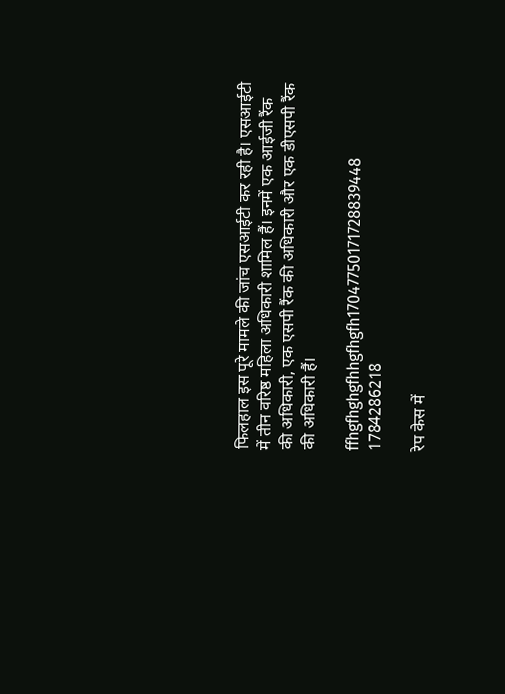फिलहाल इस पूरे मामले की जांच एसआईटी कर रही है। एसआईटी में तीन वरिष्ठ महिला अधिकारी शामिल हैं। इनमें एक आईजी रैंक की अधिकारी, एक एसपी रैंक की अधिकारी और एक डीएसपी रैंक की अधिकारी हैं।

ffhgfhghgfhhgfhgfh17047750171728839448 1784286218

रेप केस में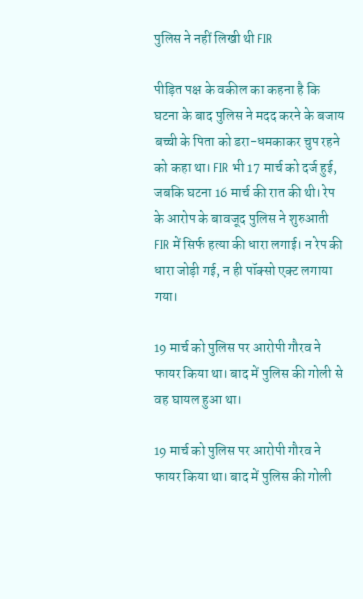पुलिस ने नहीं लिखी थी FIR

पीड़ित पक्ष के वकील का कहना है कि घटना के बाद पुलिस ने मदद करने के बजाय बच्ची के पिता को डरा-धमकाकर चुप रहने को कहा था। FIR भी 17 मार्च को दर्ज हुई, जबकि घटना 16 मार्च की रात की थी। रेप के आरोप के बावजूद पुलिस ने शुरुआती FIR में सिर्फ हत्या की धारा लगाई। न रेप की धारा जोड़ी गई, न ही पॉक्सो एक्ट लगाया गया।

19 मार्च को पुलिस पर आरोपी गौरव ने फायर किया था। बाद में पुलिस की गोली से वह घायल हुआ था।

19 मार्च को पुलिस पर आरोपी गौरव ने फायर किया था। बाद में पुलिस की गोली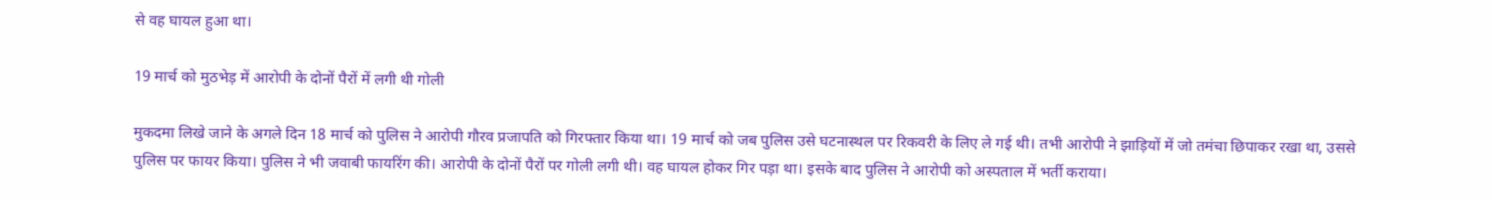से वह घायल हुआ था।

19 मार्च को मुठभेड़ में आरोपी के दोनों पैरों में लगी थी गोली

मुकदमा लिखे जाने के अगले दिन 18 मार्च को पुलिस ने आरोपी गौरव प्रजापति को गिरफ्तार किया था। 19 मार्च को जब पुलिस उसे घटनास्थल पर रिकवरी के लिए ले गई थी। तभी आरोपी ने झाड़ियों में जो तमंचा छिपाकर रखा था, उससे पुलिस पर फायर किया। पुलिस ने भी जवाबी फायरिंग की। आरोपी के दोनों पैरों पर गोली लगी थी। वह घायल होकर गिर पड़ा था। इसके बाद पुलिस ने आरोपी को अस्पताल में भर्ती कराया।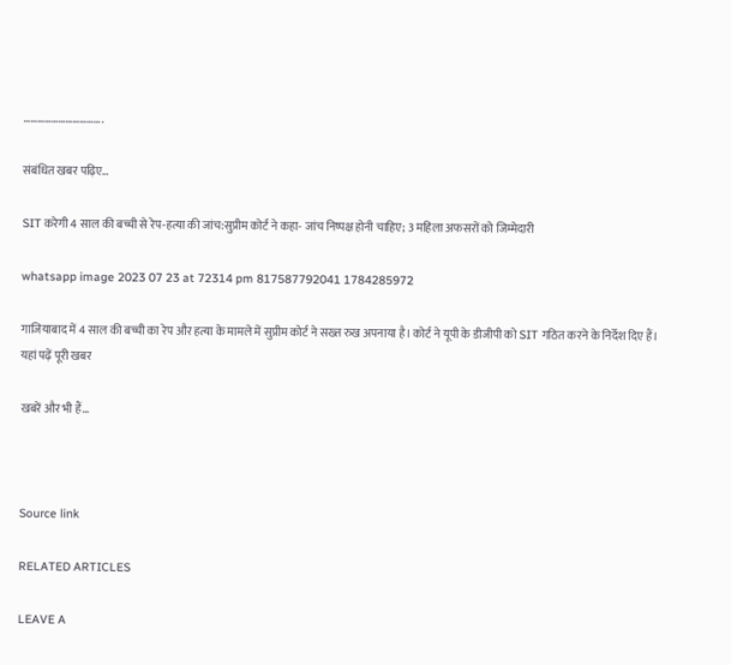…………………………….

संबंधित खबर पढ़िए…

SIT करेगी 4 साल की बच्ची से रेप-हत्या की जांच:सुप्रीम कोर्ट ने कहा- जांच निष्पक्ष होनी चाहिए; 3 महिला अफसरों को जिम्मेदारी

whatsapp image 2023 07 23 at 72314 pm 817587792041 1784285972

गाजियाबाद में 4 साल की बच्ची का रेप और हत्या के मामले में सुप्रीम कोर्ट ने सख्त रुख अपनाया है। कोर्ट ने यूपी के डीजीपी को SIT गठित करने के निर्देश दिए हैं। यहां पढ़ें पूरी खबर

खबरें और भी हैं…



Source link

RELATED ARTICLES

LEAVE A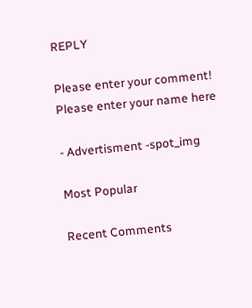REPLY

Please enter your comment!
Please enter your name here

- Advertisment -spot_img

Most Popular

Recent Comments